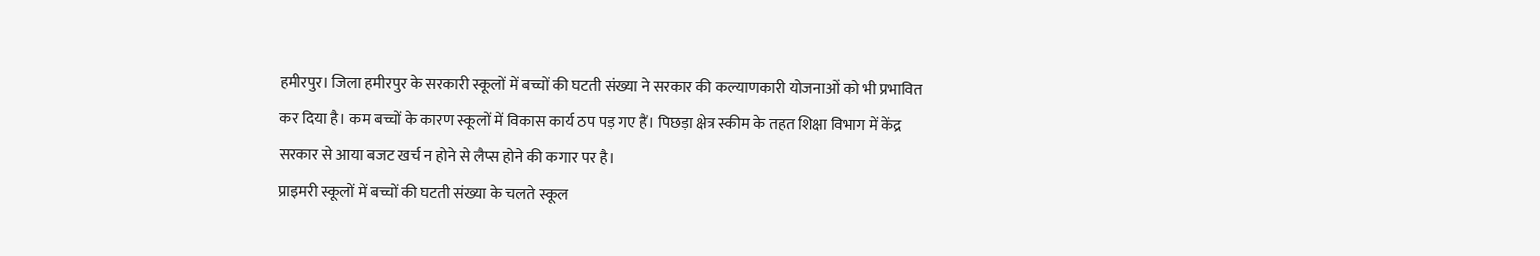हमीरपुर। जिला हमीरपुर के सरकारी स्कूलों में बच्चों की घटती संख्या ने सरकार की कल्याणकारी योजनाओं को भी प्रभावित कर दिया है। कम बच्चों के कारण स्कूलों में विकास कार्य ठप पड़ गए हैं। पिछड़ा क्षेत्र स्कीम के तहत शिक्षा विभाग में केंद्र सरकार से आया बजट खर्च न होने से लैप्स होने की कगार पर है।
प्राइमरी स्कूलों में बच्चों की घटती संख्या के चलते स्कूल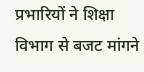प्रभारियों ने शिक्षा विभाग से बजट मांगने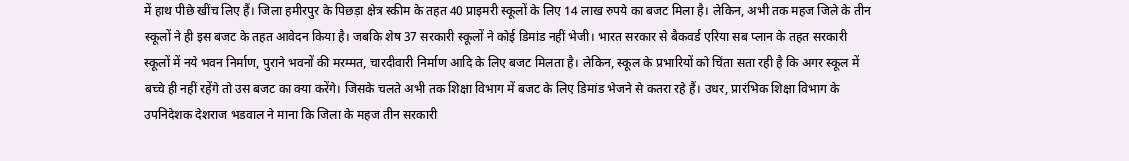में हाथ पीछे खींच लिए हैं। जिला हमीरपुर के पिछड़ा क्षेत्र स्कीम के तहत 40 प्राइमरी स्कूलों के लिए 14 लाख रुपये का बजट मिला है। लेकिन, अभी तक महज जिले के तीन स्कूलों ने ही इस बजट के तहत आवेदन किया है। जबकि शेष 37 सरकारी स्कूलों ने कोई डिमांड नहीं भेजी। भारत सरकार से बैकवर्ड एरिया सब प्लान के तहत सरकारी स्कूलों में नये भवन निर्माण, पुराने भवनों की मरम्मत, चारदीवारी निर्माण आदि के लिए बजट मिलता है। लेकिन, स्कूल के प्रभारियों को चिंता सता रही है कि अगर स्कूल में बच्चे ही नहीं रहेंगे तो उस बजट का क्या करेंगे। जिसके चलते अभी तक शिक्षा विभाग में बजट के लिए डिमांड भेजने से कतरा रहे हैं। उधर, प्रारंभिक शिक्षा विभाग के उपनिदेशक देशराज भडवाल ने माना कि जिला के महज तीन सरकारी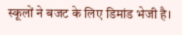स्कूलों ने बजट के लिए डिमांड भेजी है।